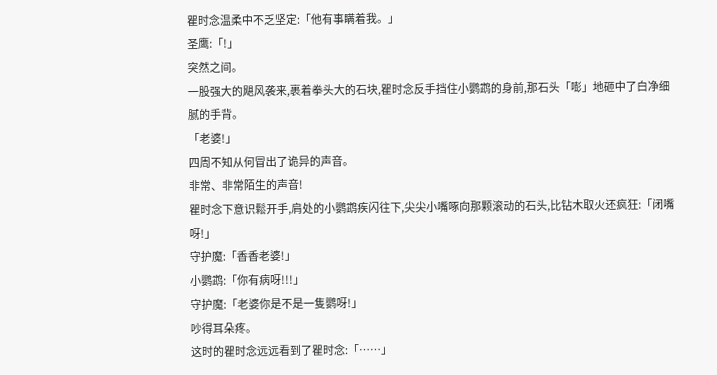瞿时念温柔中不乏坚定:「他有事瞒着我。」
圣鹰:「!」
突然之间。
一股强大的飓风袭来,裹着拳头大的石块,瞿时念反手挡住小鹦鹉的身前,那石头「嘭」地砸中了白净细腻的手背。
「老婆!」
四周不知从何冒出了诡异的声音。
非常、非常陌生的声音!
瞿时念下意识鬆开手,肩处的小鹦鹉疾闪往下,尖尖小嘴啄向那颗滚动的石头,比钻木取火还疯狂:「闭嘴呀!」
守护魔:「香香老婆!」
小鹦鹉:「你有病呀!!!」
守护魔:「老婆你是不是一隻鹦呀!」
吵得耳朵疼。
这时的瞿时念远远看到了瞿时念:「……」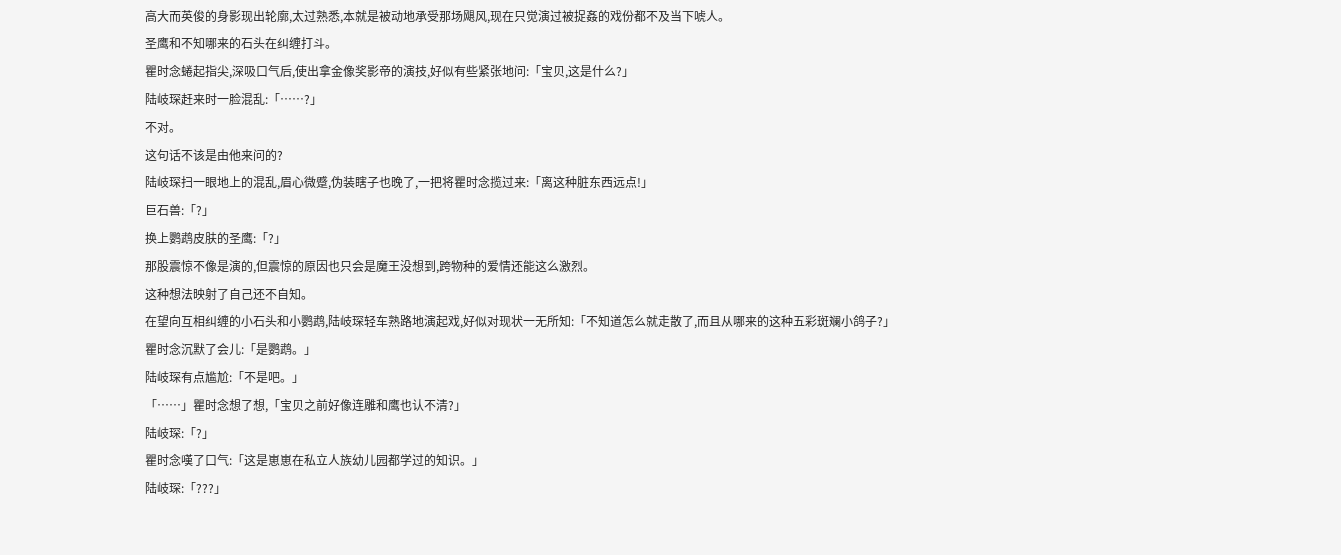高大而英俊的身影现出轮廓,太过熟悉,本就是被动地承受那场飓风,现在只觉演过被捉姦的戏份都不及当下唬人。
圣鹰和不知哪来的石头在纠缠打斗。
瞿时念蜷起指尖,深吸口气后,使出拿金像奖影帝的演技,好似有些紧张地问:「宝贝,这是什么?」
陆岐琛赶来时一脸混乱:「……?」
不对。
这句话不该是由他来问的?
陆岐琛扫一眼地上的混乱,眉心微蹙,伪装瞎子也晚了,一把将瞿时念揽过来:「离这种脏东西远点!」
巨石兽:「?」
换上鹦鹉皮肤的圣鹰:「?」
那股震惊不像是演的,但震惊的原因也只会是魔王没想到,跨物种的爱情还能这么激烈。
这种想法映射了自己还不自知。
在望向互相纠缠的小石头和小鹦鹉,陆岐琛轻车熟路地演起戏,好似对现状一无所知:「不知道怎么就走散了,而且从哪来的这种五彩斑斓小鸽子?」
瞿时念沉默了会儿:「是鹦鹉。」
陆岐琛有点尴尬:「不是吧。」
「……」瞿时念想了想,「宝贝之前好像连雕和鹰也认不清?」
陆岐琛:「?」
瞿时念嘆了口气:「这是崽崽在私立人族幼儿园都学过的知识。」
陆岐琛:「???」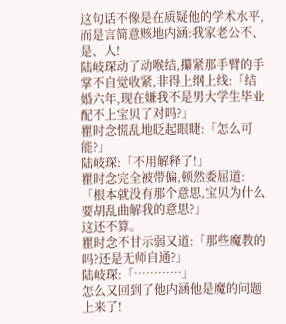这句话不像是在质疑他的学术水平,而是言简意赅地内涵:我家老公不、是、人!
陆岐琛动了动喉结,攥紧那手臂的手掌不自觉收紧,非得上纲上线:「结婚六年,现在嫌我不是男大学生毕业配不上宝贝了对吗?」
瞿时念慌乱地眨起眼睫:「怎么可能?」
陆岐琛:「不用解释了!」
瞿时念完全被带偏,顿然委屈道:「根本就没有那个意思,宝贝为什么要胡乱曲解我的意思?」
这还不算。
瞿时念不甘示弱又道:「那些魔教的吗?还是无师自通?」
陆岐琛:「…………」
怎么又回到了他内涵他是魔的问题上来了!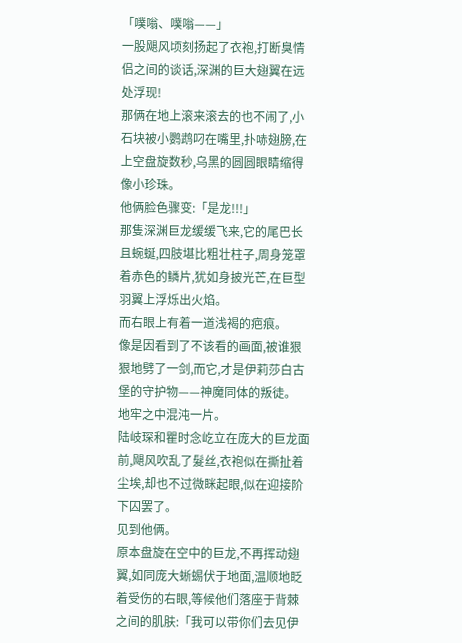「噗嗡、噗嗡——」
一股飓风顷刻扬起了衣袍,打断臭情侣之间的谈话,深渊的巨大翅翼在远处浮现!
那俩在地上滚来滚去的也不闹了,小石块被小鹦鹉叼在嘴里,扑哧翅膀,在上空盘旋数秒,乌黑的圆圆眼睛缩得像小珍珠。
他俩脸色骤变:「是龙!!!」
那隻深渊巨龙缓缓飞来,它的尾巴长且蜿蜒,四肢堪比粗壮柱子,周身笼罩着赤色的鳞片,犹如身披光芒,在巨型羽翼上浮烁出火焰。
而右眼上有着一道浅褐的疤痕。
像是因看到了不该看的画面,被谁狠狠地劈了一剑,而它,才是伊莉莎白古堡的守护物——神魔同体的叛徒。
地牢之中混沌一片。
陆岐琛和瞿时念屹立在庞大的巨龙面前,飓风吹乱了髮丝,衣袍似在撕扯着尘埃,却也不过微眯起眼,似在迎接阶下囚罢了。
见到他俩。
原本盘旋在空中的巨龙,不再挥动翅翼,如同庞大蜥蜴伏于地面,温顺地眨着受伤的右眼,等候他们落座于背棘之间的肌肤:「我可以带你们去见伊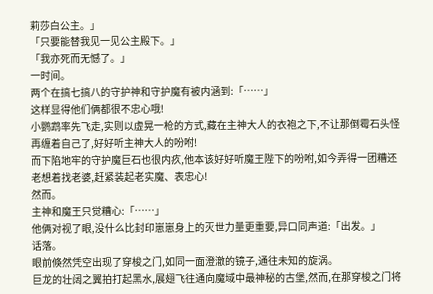莉莎白公主。」
「只要能替我见一见公主殿下。」
「我亦死而无憾了。」
一时间。
两个在搞七搞八的守护神和守护魔有被内涵到:「……」
这样显得他们俩都很不忠心哦!
小鹦鹉率先飞走,实则以虚晃一枪的方式,藏在主神大人的衣袍之下,不让那倒霉石头怪再缠着自己了,好好听主神大人的吩咐!
而下陷地牢的守护魔巨石也很内疚,他本该好好听魔王陛下的吩咐,如今弄得一团糟还老想着找老婆,赶紧装起老实魔、表忠心!
然而。
主神和魔王只觉糟心:「……」
他俩对视了眼,没什么比封印崽崽身上的灭世力量更重要,异口同声道:「出发。」
话落。
眼前倏然凭空出现了穿梭之门,如同一面澄澈的镜子,通往未知的旋涡。
巨龙的壮阔之翼拍打起黑水,展翅飞往通向魔域中最神秘的古堡,然而,在那穿梭之门将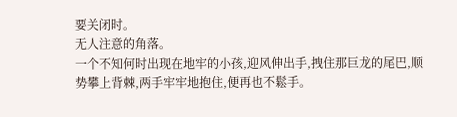要关闭时。
无人注意的角落。
一个不知何时出现在地牢的小孩,迎风伸出手,拽住那巨龙的尾巴,顺势攀上背棘,两手牢牢地抱住,便再也不鬆手。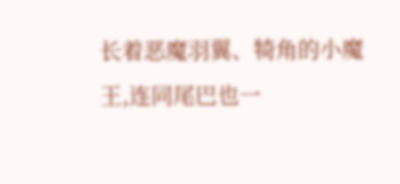长着恶魔羽翼、犄角的小魔王,连同尾巴也一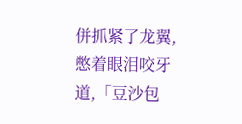併抓紧了龙翼,憋着眼泪咬牙道,「豆沙包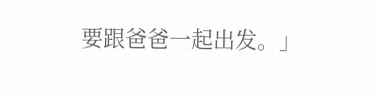要跟爸爸一起出发。」